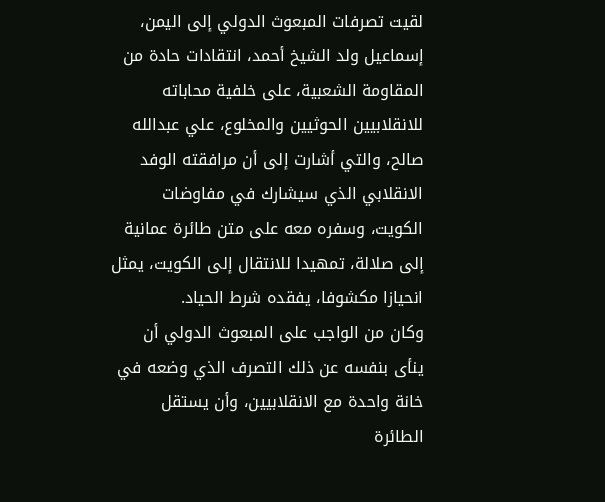لقيت تصرفات المبعوث الدولي إلى اليمن، إسماعيل ولد الشيخ أحمد، انتقادات حادة من المقاومة الشعبية، على خلفية محاباته للانقلابيين الحوثيين والمخلوع، علي عبدالله صالح، والتي أشارت إلى أن مرافقته الوفد الانقلابي الذي سيشارك في مفاوضات الكويت، وسفره معه على متن طائرة عمانية إلى صلالة، تمهيدا للانتقال إلى الكويت، يمثل انحيازا مكشوفا، يفقده شرط الحياد.
وكان من الواجب على المبعوث الدولي أن ينأى بنفسه عن ذلك التصرف الذي وضعه في خانة واحدة مع الانقلابيين، وأن يستقل الطائرة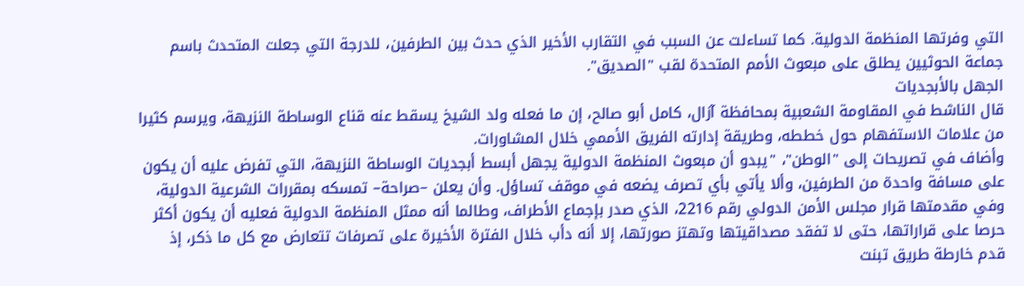التي وفرتها المنظمة الدولية. كما تساءلت عن السبب في التقارب الأخير الذي حدث بين الطرفين، للدرجة التي جعلت المتحدث باسم جماعة الحوثيين يطلق على مبعوث الأمم المتحدة لقب "الصديق".
الجهل بالأبجديات
قال الناشط في المقاومة الشعبية بمحافظة آزال، كامل أبو صالح، إن ما فعله ولد الشيخ يسقط عنه قناع الوساطة النزيهة، ويرسم كثيرا من علامات الاستفهام حول خططه، وطريقة إدارته الفريق الأممي خلال المشاورات.
وأضاف في تصريحات إلى "الوطن"، "يبدو أن مبعوث المنظمة الدولية يجهل أبسط أبجديات الوساطة النزيهة، التي تفرض عليه أن يكون على مسافة واحدة من الطرفين، وألا يأتي بأي تصرف يضعه في موقف تساؤل. وأن يعلن –صراحة– تمسكه بمقررات الشرعية الدولية، وفي مقدمتها قرار مجلس الأمن الدولي رقم 2216، الذي صدر بإجماع الأطراف، وطالما أنه ممثل المنظمة الدولية فعليه أن يكون أكثر حرصا على قراراتها، حتى لا تفقد مصداقيتها وتهتز صورتها، إلا أنه دأب خلال الفترة الأخيرة على تصرفات تتعارض مع كل ما ذكر، إذ قدم خارطة طريق تبنت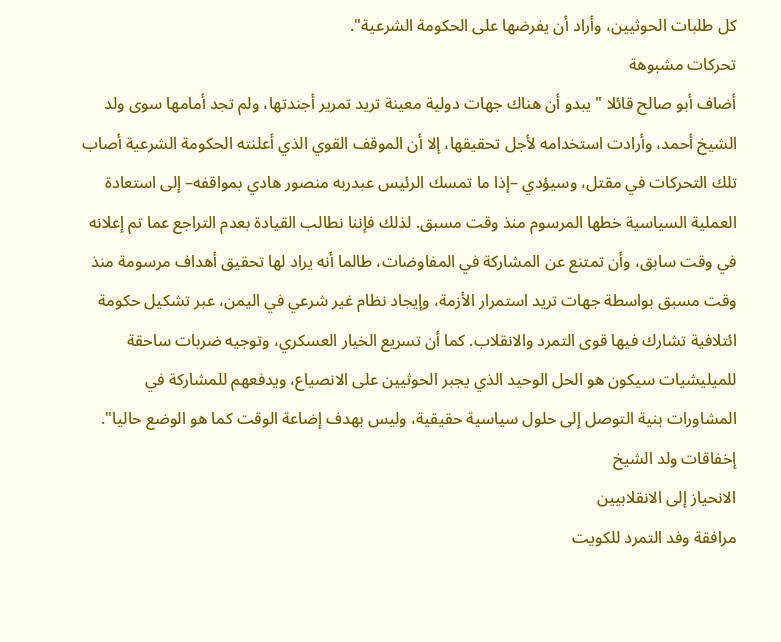كل طلبات الحوثيين، وأراد أن يفرضها على الحكومة الشرعية".
تحركات مشبوهة
أضاف أبو صالح قائلا "يبدو أن هناك جهات دولية معينة تريد تمرير أجندتها، ولم تجد أمامها سوى ولد الشيخ أحمد، وأرادت استخدامه لأجل تحقيقها، إلا أن الموقف القوي الذي أعلنته الحكومة الشرعية أصاب تلك التحركات في مقتل، وسيؤدي –إذا ما تمسك الرئيس عبدربه منصور هادي بمواقفه– إلى استعادة العملية السياسية خطها المرسوم منذ وقت مسبق. لذلك فإننا نطالب القيادة بعدم التراجع عما تم إعلانه في وقت سابق، وأن تمتنع عن المشاركة في المفاوضات، طالما أنه يراد لها تحقيق أهداف مرسومة منذ وقت مسبق بواسطة جهات تريد استمرار الأزمة، وإيجاد نظام غير شرعي في اليمن، عبر تشكيل حكومة ائتلافية تشارك فيها قوى التمرد والانقلاب. كما أن تسريع الخيار العسكري، وتوجيه ضربات ساحقة للميليشيات سيكون هو الحل الوحيد الذي يجبر الحوثيين على الانصياع، ويدفعهم للمشاركة في المشاورات بنية التوصل إلى حلول سياسية حقيقية، وليس بهدف إضاعة الوقت كما هو الوضع حاليا".
إخفاقات ولد الشيخ
الانحياز إلى الانقلابيين
مرافقة وفد التمرد للكويت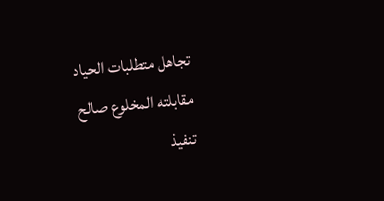تجاهل متطلبات الحياد
مقابلته المخلوع صالح
تنفيذ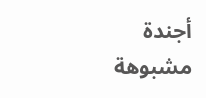أجندة مشبوهة